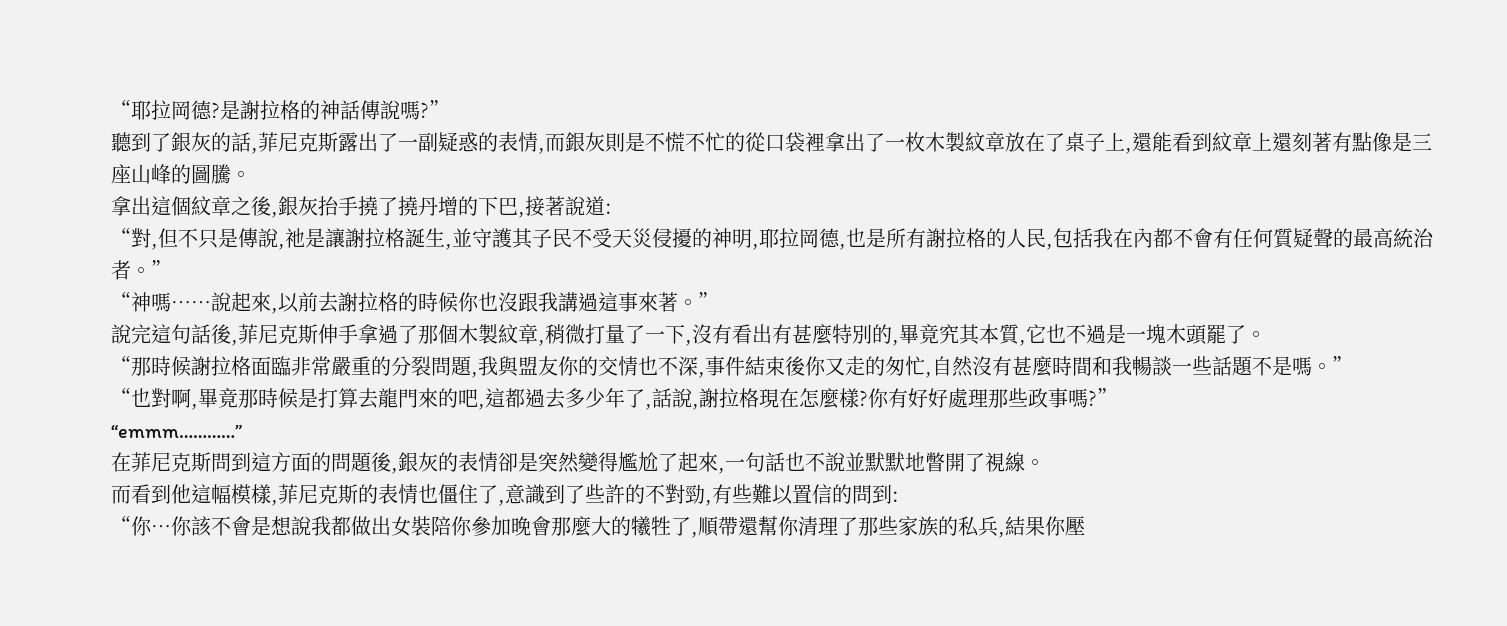“耶拉岡德?是謝拉格的神話傳說嗎?”
聽到了銀灰的話,菲尼克斯露出了一副疑惑的表情,而銀灰則是不慌不忙的從口袋裡拿出了一枚木製紋章放在了桌子上,還能看到紋章上還刻著有點像是三座山峰的圖騰。
拿出這個紋章之後,銀灰抬手撓了撓丹增的下巴,接著說道:
“對,但不只是傳說,祂是讓謝拉格誕生,並守護其子民不受天災侵擾的神明,耶拉岡德,也是所有謝拉格的人民,包括我在內都不會有任何質疑聲的最高統治者。”
“神嗎……說起來,以前去謝拉格的時候你也沒跟我講過這事來著。”
說完這句話後,菲尼克斯伸手拿過了那個木製紋章,稍微打量了一下,沒有看出有甚麼特別的,畢竟究其本質,它也不過是一塊木頭罷了。
“那時候謝拉格面臨非常嚴重的分裂問題,我與盟友你的交情也不深,事件結束後你又走的匆忙,自然沒有甚麼時間和我暢談一些話題不是嗎。”
“也對啊,畢竟那時候是打算去龍門來的吧,這都過去多少年了,話說,謝拉格現在怎麼樣?你有好好處理那些政事嗎?”
“emmm…………”
在菲尼克斯問到這方面的問題後,銀灰的表情卻是突然變得尷尬了起來,一句話也不說並默默地瞥開了視線。
而看到他這幅模樣,菲尼克斯的表情也僵住了,意識到了些許的不對勁,有些難以置信的問到:
“你…你該不會是想說我都做出女裝陪你參加晚會那麼大的犧牲了,順帶還幫你清理了那些家族的私兵,結果你壓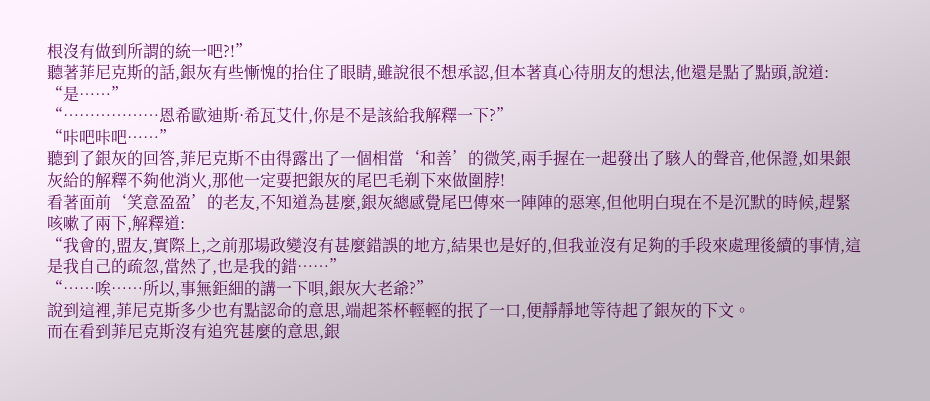根沒有做到所謂的統一吧?!”
聽著菲尼克斯的話,銀灰有些慚愧的抬住了眼睛,雖說很不想承認,但本著真心待朋友的想法,他還是點了點頭,說道:
“是……”
“………………恩希歐迪斯·希瓦艾什,你是不是該給我解釋一下?”
“咔吧咔吧……”
聽到了銀灰的回答,菲尼克斯不由得露出了一個相當‘和善’的微笑,兩手握在一起發出了駭人的聲音,他保證,如果銀灰給的解釋不夠他消火,那他一定要把銀灰的尾巴毛剃下來做圍脖!
看著面前‘笑意盈盈’的老友,不知道為甚麼,銀灰總感覺尾巴傳來一陣陣的惡寒,但他明白現在不是沉默的時候,趕緊咳嗽了兩下,解釋道:
“我會的,盟友,實際上,之前那場政變沒有甚麼錯誤的地方,結果也是好的,但我並沒有足夠的手段來處理後續的事情,這是我自己的疏忽,當然了,也是我的錯……”
“……唉……所以,事無鉅細的講一下唄,銀灰大老爺?”
說到這裡,菲尼克斯多少也有點認命的意思,端起茶杯輕輕的抿了一口,便靜靜地等待起了銀灰的下文。
而在看到菲尼克斯沒有追究甚麼的意思,銀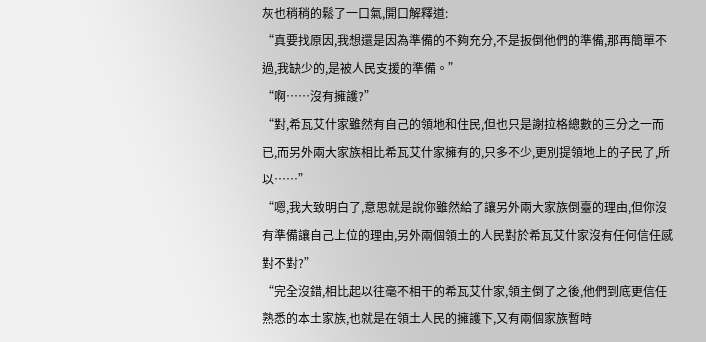灰也稍稍的鬆了一口氣,開口解釋道:
“真要找原因,我想還是因為準備的不夠充分,不是扳倒他們的準備,那再簡單不過,我缺少的,是被人民支援的準備。”
“啊……沒有擁護?”
“對,希瓦艾什家雖然有自己的領地和住民,但也只是謝拉格總數的三分之一而已,而另外兩大家族相比希瓦艾什家擁有的,只多不少,更別提領地上的子民了,所以……”
“嗯,我大致明白了,意思就是說你雖然給了讓另外兩大家族倒臺的理由,但你沒有準備讓自己上位的理由,另外兩個領土的人民對於希瓦艾什家沒有任何信任感對不對?”
“完全沒錯,相比起以往毫不相干的希瓦艾什家,領主倒了之後,他們到底更信任熟悉的本土家族,也就是在領土人民的擁護下,又有兩個家族暫時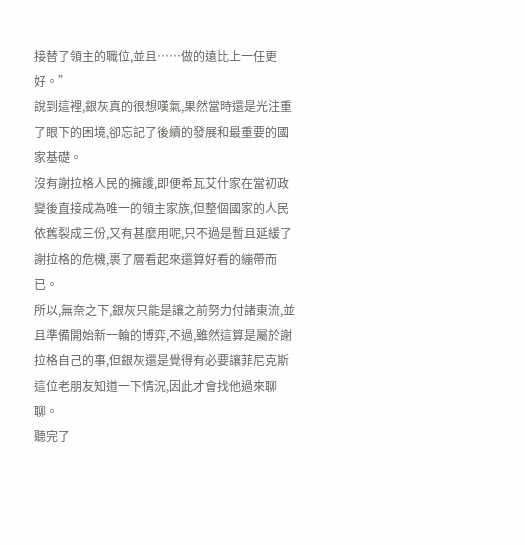接替了領主的職位,並且……做的遠比上一任更好。”
說到這裡,銀灰真的很想嘆氣,果然當時還是光注重了眼下的困境,卻忘記了後續的發展和最重要的國家基礎。
沒有謝拉格人民的擁護,即便希瓦艾什家在當初政變後直接成為唯一的領主家族,但整個國家的人民依舊裂成三份,又有甚麼用呢,只不過是暫且延緩了謝拉格的危機,裹了層看起來還算好看的繃帶而已。
所以,無奈之下,銀灰只能是讓之前努力付諸東流,並且準備開始新一輪的博弈,不過,雖然這算是屬於謝拉格自己的事,但銀灰還是覺得有必要讓菲尼克斯這位老朋友知道一下情況,因此才會找他過來聊聊。
聽完了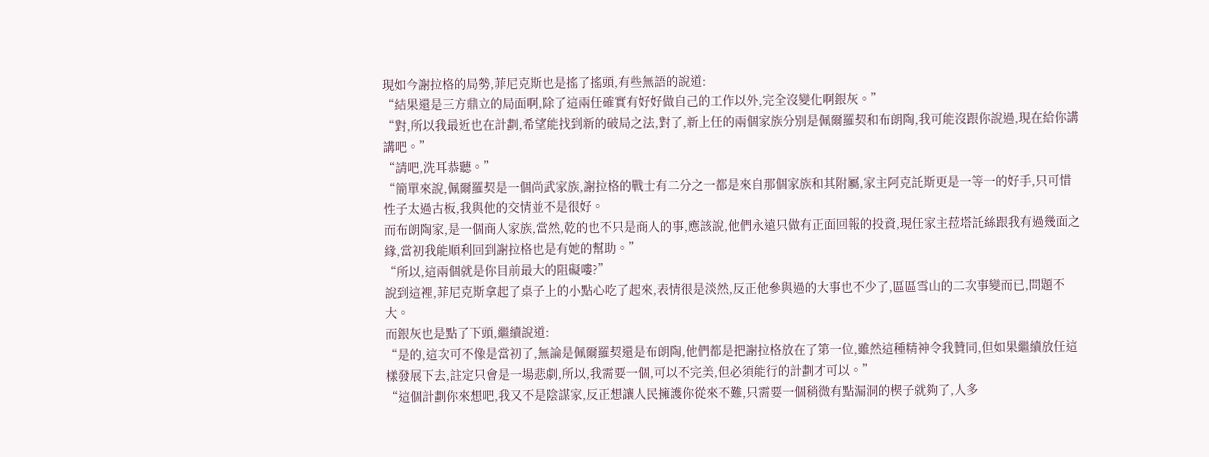現如今謝拉格的局勢,菲尼克斯也是搖了搖頭,有些無語的說道:
“結果還是三方鼎立的局面啊,除了這兩任確實有好好做自己的工作以外,完全沒變化啊銀灰。”
“對,所以我最近也在計劃,希望能找到新的破局之法,對了,新上任的兩個家族分別是佩爾羅契和布朗陶,我可能沒跟你說過,現在給你講講吧。”
“請吧,洗耳恭聽。”
“簡單來說,佩爾羅契是一個尚武家族,謝拉格的戰士有二分之一都是來自那個家族和其附屬,家主阿克託斯更是一等一的好手,只可惜性子太過古板,我與他的交情並不是很好。
而布朗陶家,是一個商人家族,當然,乾的也不只是商人的事,應該說,他們永遠只做有正面回報的投資,現任家主菈塔託絲跟我有過幾面之緣,當初我能順利回到謝拉格也是有她的幫助。”
“所以,這兩個就是你目前最大的阻礙嘍?”
說到這裡,菲尼克斯拿起了桌子上的小點心吃了起來,表情很是淡然,反正他參與過的大事也不少了,區區雪山的二次事變而已,問題不大。
而銀灰也是點了下頭,繼續說道:
“是的,這次可不像是當初了,無論是佩爾羅契還是布朗陶,他們都是把謝拉格放在了第一位,雖然這種精神令我贊同,但如果繼續放任這樣發展下去,註定只會是一場悲劇,所以,我需要一個,可以不完美,但必須能行的計劃才可以。”
“這個計劃你來想吧,我又不是陰謀家,反正想讓人民擁護你從來不難,只需要一個稍微有點漏洞的楔子就夠了,人多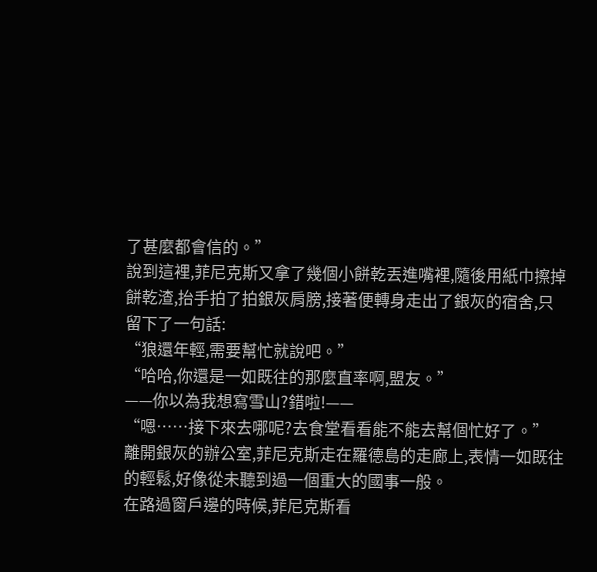了甚麼都會信的。”
說到這裡,菲尼克斯又拿了幾個小餅乾丟進嘴裡,隨後用紙巾擦掉餅乾渣,抬手拍了拍銀灰肩膀,接著便轉身走出了銀灰的宿舍,只留下了一句話:
“狼還年輕,需要幫忙就說吧。”
“哈哈,你還是一如既往的那麼直率啊,盟友。”
——你以為我想寫雪山?錯啦!——
“嗯……接下來去哪呢?去食堂看看能不能去幫個忙好了。”
離開銀灰的辦公室,菲尼克斯走在羅德島的走廊上,表情一如既往的輕鬆,好像從未聽到過一個重大的國事一般。
在路過窗戶邊的時候,菲尼克斯看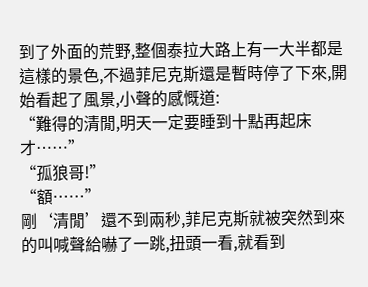到了外面的荒野,整個泰拉大路上有一大半都是這樣的景色,不過菲尼克斯還是暫時停了下來,開始看起了風景,小聲的感慨道:
“難得的清閒,明天一定要睡到十點再起床才……”
“孤狼哥!”
“額……”
剛‘清閒’還不到兩秒,菲尼克斯就被突然到來的叫喊聲給嚇了一跳,扭頭一看,就看到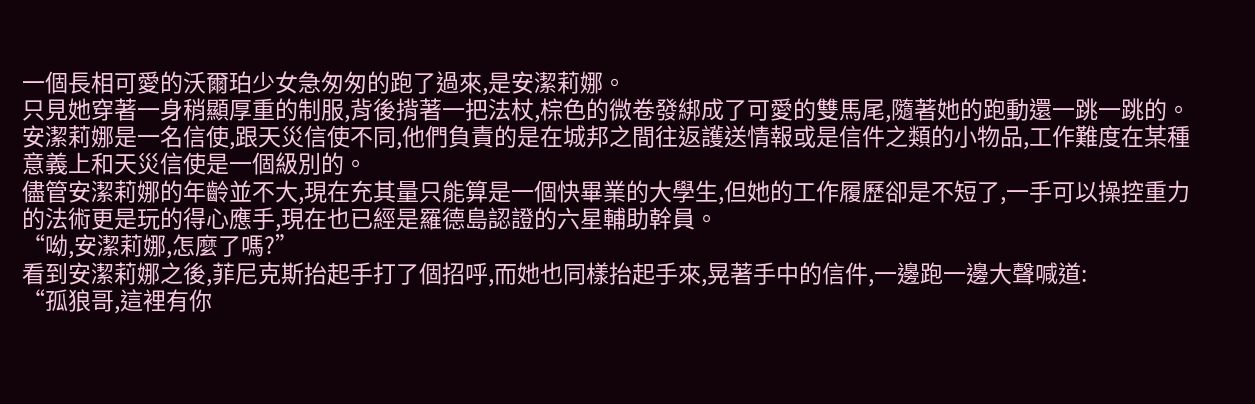一個長相可愛的沃爾珀少女急匆匆的跑了過來,是安潔莉娜。
只見她穿著一身稍顯厚重的制服,背後揹著一把法杖,棕色的微卷發綁成了可愛的雙馬尾,隨著她的跑動還一跳一跳的。
安潔莉娜是一名信使,跟天災信使不同,他們負責的是在城邦之間往返護送情報或是信件之類的小物品,工作難度在某種意義上和天災信使是一個級別的。
儘管安潔莉娜的年齡並不大,現在充其量只能算是一個快畢業的大學生,但她的工作履歷卻是不短了,一手可以操控重力的法術更是玩的得心應手,現在也已經是羅德島認證的六星輔助幹員。
“呦,安潔莉娜,怎麼了嗎?”
看到安潔莉娜之後,菲尼克斯抬起手打了個招呼,而她也同樣抬起手來,晃著手中的信件,一邊跑一邊大聲喊道:
“孤狼哥,這裡有你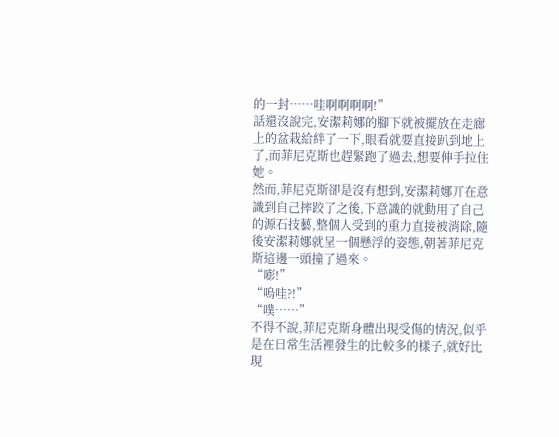的一封……哇啊啊啊啊!”
話還沒說完,安潔莉娜的腳下就被擺放在走廊上的盆栽給絆了一下,眼看就要直接趴到地上了,而菲尼克斯也趕緊跑了過去,想要伸手拉住她。
然而,菲尼克斯卻是沒有想到,安潔莉娜丌在意識到自己摔跤了之後,下意識的就動用了自己的源石技藝,整個人受到的重力直接被消除,隨後安潔莉娜就呈一個懸浮的姿態,朝著菲尼克斯這邊一頭撞了過來。
“嘭!”
“嗚哇?!”
“噗……”
不得不說,菲尼克斯身體出現受傷的情況,似乎是在日常生活裡發生的比較多的樣子,就好比現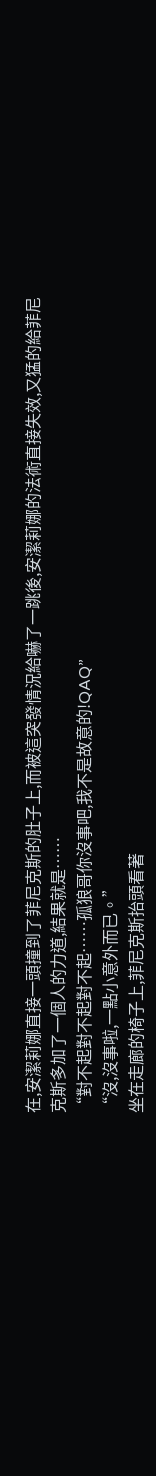在,安潔莉娜直接一頭撞到了菲尼克斯的肚子上,而被這突發情況給嚇了一跳後,安潔莉娜的法術直接失效,又猛的給菲尼克斯多加了一個人的力道,結果就是……
“對不起對不起對不起……孤狼哥你沒事吧,我不是故意的!QAQ”
“沒,沒事啦,一點小意外而已。”
坐在走廊的椅子上,菲尼克斯抬頭看著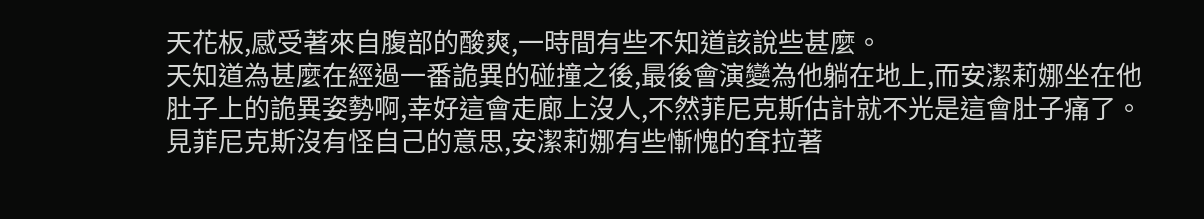天花板,感受著來自腹部的酸爽,一時間有些不知道該說些甚麼。
天知道為甚麼在經過一番詭異的碰撞之後,最後會演變為他躺在地上,而安潔莉娜坐在他肚子上的詭異姿勢啊,幸好這會走廊上沒人,不然菲尼克斯估計就不光是這會肚子痛了。
見菲尼克斯沒有怪自己的意思,安潔莉娜有些慚愧的耷拉著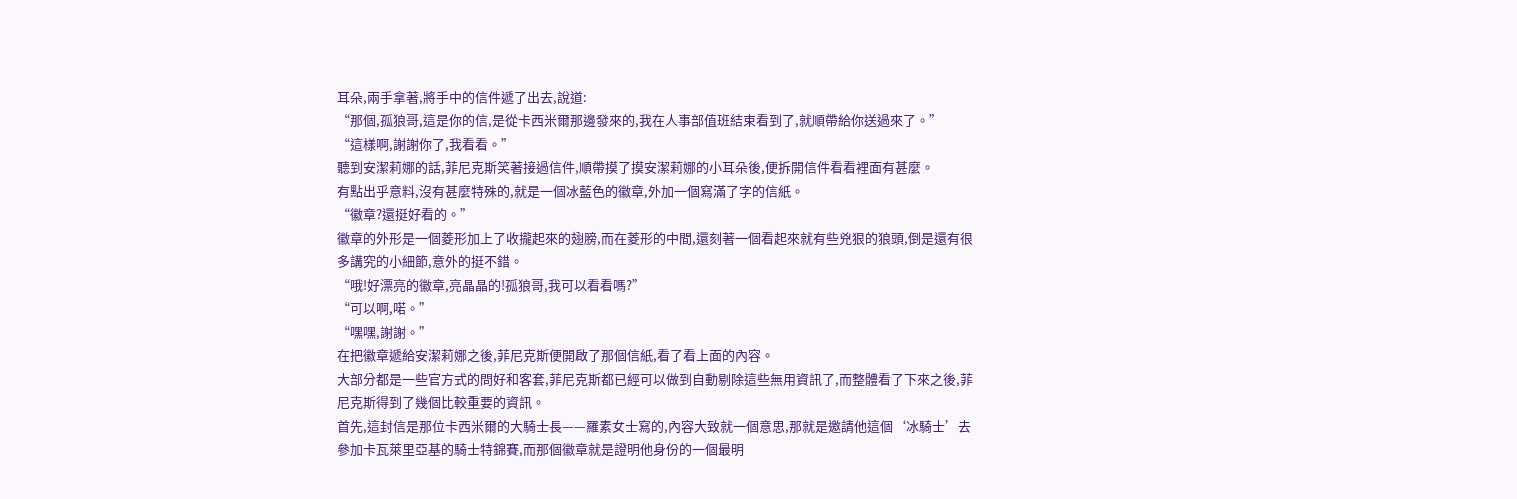耳朵,兩手拿著,將手中的信件遞了出去,說道:
“那個,孤狼哥,這是你的信,是從卡西米爾那邊發來的,我在人事部值班結束看到了,就順帶給你送過來了。”
“這樣啊,謝謝你了,我看看。”
聽到安潔莉娜的話,菲尼克斯笑著接過信件,順帶摸了摸安潔莉娜的小耳朵後,便拆開信件看看裡面有甚麼。
有點出乎意料,沒有甚麼特殊的,就是一個冰藍色的徽章,外加一個寫滿了字的信紙。
“徽章?還挺好看的。”
徽章的外形是一個菱形加上了收攏起來的翅膀,而在菱形的中間,還刻著一個看起來就有些兇狠的狼頭,倒是還有很多講究的小細節,意外的挺不錯。
“哦!好漂亮的徽章,亮晶晶的!孤狼哥,我可以看看嗎?”
“可以啊,喏。”
“嘿嘿,謝謝。”
在把徽章遞給安潔莉娜之後,菲尼克斯便開啟了那個信紙,看了看上面的內容。
大部分都是一些官方式的問好和客套,菲尼克斯都已經可以做到自動剔除這些無用資訊了,而整體看了下來之後,菲尼克斯得到了幾個比較重要的資訊。
首先,這封信是那位卡西米爾的大騎士長——羅素女士寫的,內容大致就一個意思,那就是邀請他這個‘冰騎士’去參加卡瓦萊里亞基的騎士特錦賽,而那個徽章就是證明他身份的一個最明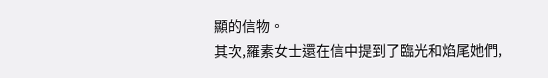顯的信物。
其次,羅素女士還在信中提到了臨光和焰尾她們,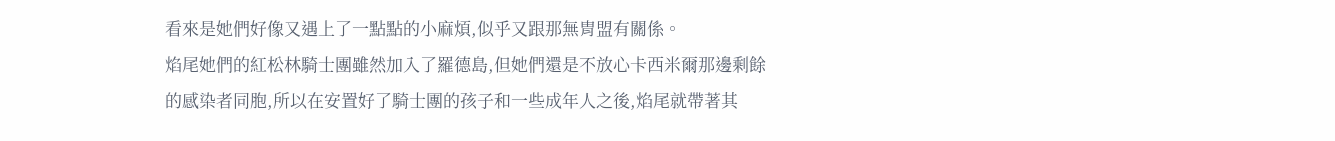看來是她們好像又遇上了一點點的小麻煩,似乎又跟那無胄盟有關係。
焰尾她們的紅松林騎士團雖然加入了羅德島,但她們還是不放心卡西米爾那邊剩餘的感染者同胞,所以在安置好了騎士團的孩子和一些成年人之後,焰尾就帶著其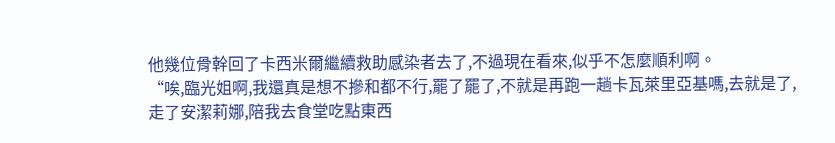他幾位骨幹回了卡西米爾繼續救助感染者去了,不過現在看來,似乎不怎麼順利啊。
“唉,臨光姐啊,我還真是想不摻和都不行,罷了罷了,不就是再跑一趟卡瓦萊里亞基嗎,去就是了,走了安潔莉娜,陪我去食堂吃點東西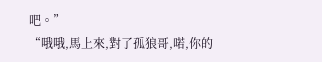吧。”
“哦哦,馬上來,對了孤狼哥,喏,你的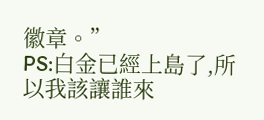徽章。”
PS:白金已經上島了,所以我該讓誰來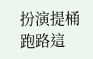扮演提桶跑路這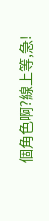個角色啊?線上等,急!